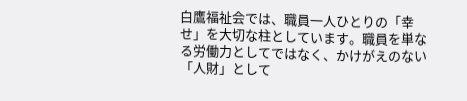白鷹福祉会では、職員一人ひとりの「幸せ」を大切な柱としています。職員を単なる労働力としてではなく、かけがえのない「人財」として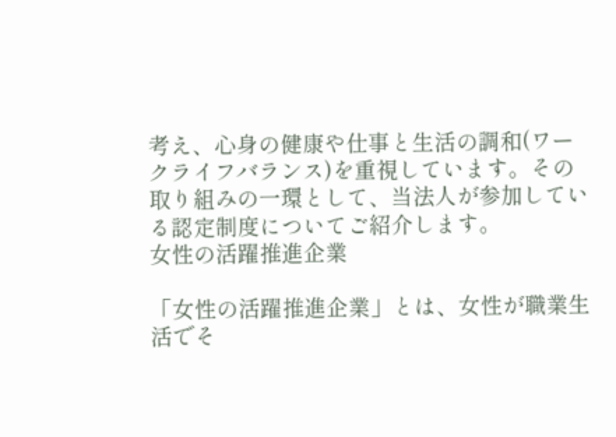考え、心身の健康や仕事と生活の調和(ワークライフバランス)を重視しています。その取り組みの一環として、当法人が参加している認定制度についてご紹介します。
女性の活躍推進企業

「女性の活躍推進企業」とは、女性が職業生活でそ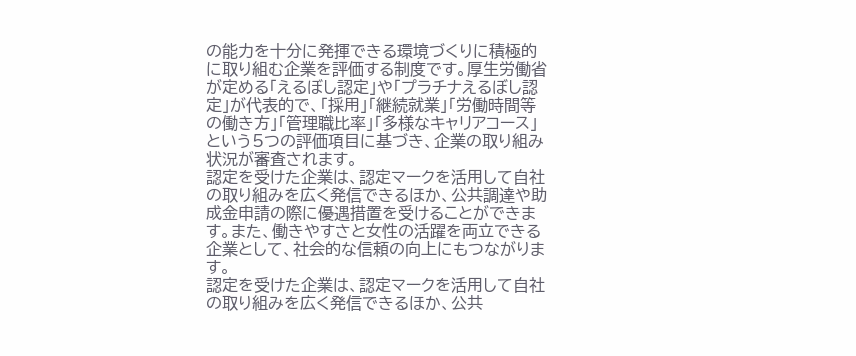の能力を十分に発揮できる環境づくりに積極的に取り組む企業を評価する制度です。厚生労働省が定める「えるぼし認定」や「プラチナえるぼし認定」が代表的で、「採用」「継続就業」「労働時間等の働き方」「管理職比率」「多様なキャリアコース」という5つの評価項目に基づき、企業の取り組み状況が審査されます。
認定を受けた企業は、認定マークを活用して自社の取り組みを広く発信できるほか、公共調達や助成金申請の際に優遇措置を受けることができます。また、働きやすさと女性の活躍を両立できる企業として、社会的な信頼の向上にもつながります。
認定を受けた企業は、認定マークを活用して自社の取り組みを広く発信できるほか、公共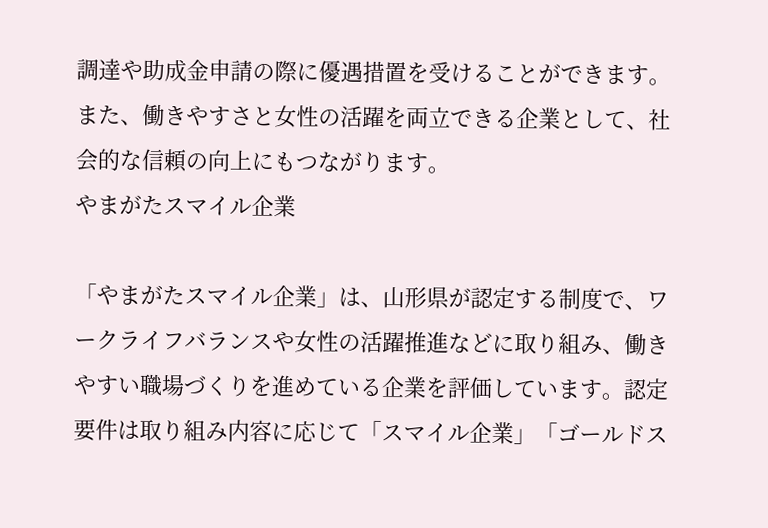調達や助成金申請の際に優遇措置を受けることができます。また、働きやすさと女性の活躍を両立できる企業として、社会的な信頼の向上にもつながります。
やまがたスマイル企業

「やまがたスマイル企業」は、山形県が認定する制度で、ワークライフバランスや女性の活躍推進などに取り組み、働きやすい職場づくりを進めている企業を評価しています。認定要件は取り組み内容に応じて「スマイル企業」「ゴールドス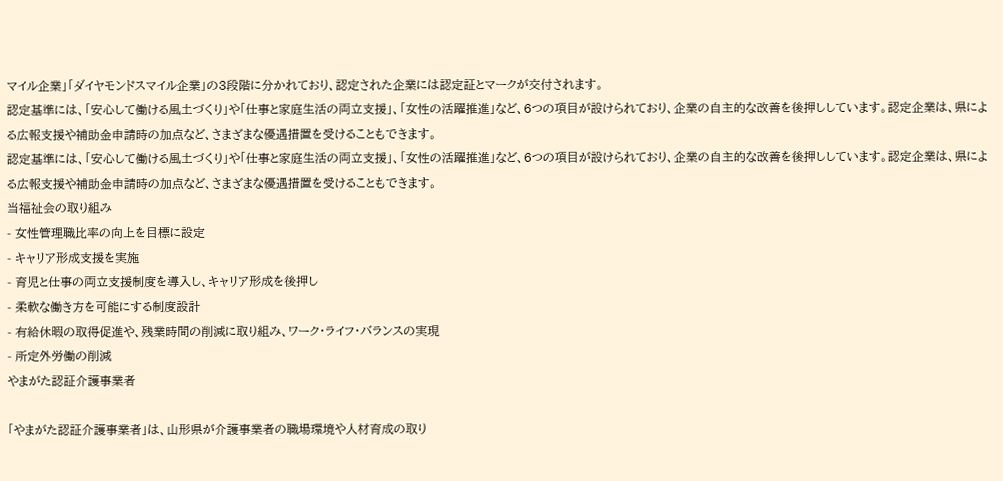マイル企業」「ダイヤモンドスマイル企業」の3段階に分かれており、認定された企業には認定証とマークが交付されます。
認定基準には、「安心して働ける風土づくり」や「仕事と家庭生活の両立支援」、「女性の活躍推進」など、6つの項目が設けられており、企業の自主的な改善を後押ししています。認定企業は、県による広報支援や補助金申請時の加点など、さまざまな優遇措置を受けることもできます。
認定基準には、「安心して働ける風土づくり」や「仕事と家庭生活の両立支援」、「女性の活躍推進」など、6つの項目が設けられており、企業の自主的な改善を後押ししています。認定企業は、県による広報支援や補助金申請時の加点など、さまざまな優遇措置を受けることもできます。
当福祉会の取り組み
- 女性管理職比率の向上を目標に設定
- キャリア形成支援を実施
- 育児と仕事の両立支援制度を導入し、キャリア形成を後押し
- 柔軟な働き方を可能にする制度設計
- 有給休暇の取得促進や、残業時間の削減に取り組み、ワーク・ライフ・バランスの実現
- 所定外労働の削減
やまがた認証介護事業者

「やまがた認証介護事業者」は、山形県が介護事業者の職場環境や人材育成の取り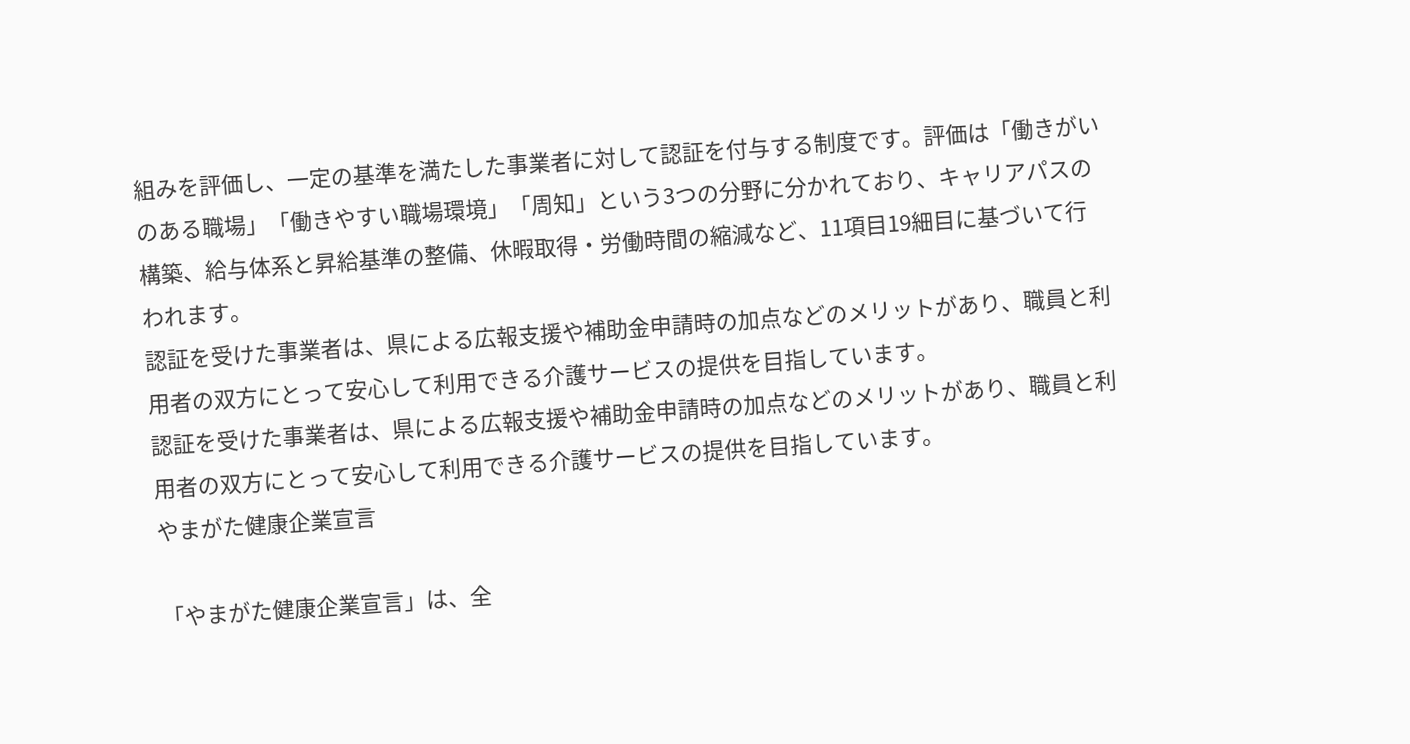組みを評価し、一定の基準を満たした事業者に対して認証を付与する制度です。評価は「働きがいのある職場」「働きやすい職場環境」「周知」という3つの分野に分かれており、キャリアパスの構築、給与体系と昇給基準の整備、休暇取得・労働時間の縮減など、11項目19細目に基づいて行われます。
認証を受けた事業者は、県による広報支援や補助金申請時の加点などのメリットがあり、職員と利用者の双方にとって安心して利用できる介護サービスの提供を目指しています。
認証を受けた事業者は、県による広報支援や補助金申請時の加点などのメリットがあり、職員と利用者の双方にとって安心して利用できる介護サービスの提供を目指しています。
やまがた健康企業宣言

「やまがた健康企業宣言」は、全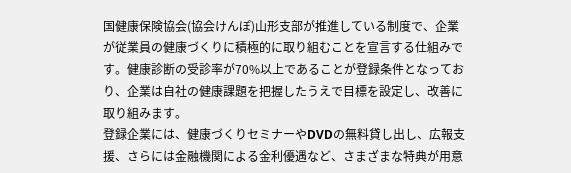国健康保険協会(協会けんぽ)山形支部が推進している制度で、企業が従業員の健康づくりに積極的に取り組むことを宣言する仕組みです。健康診断の受診率が70%以上であることが登録条件となっており、企業は自社の健康課題を把握したうえで目標を設定し、改善に取り組みます。
登録企業には、健康づくりセミナーやDVDの無料貸し出し、広報支援、さらには金融機関による金利優遇など、さまざまな特典が用意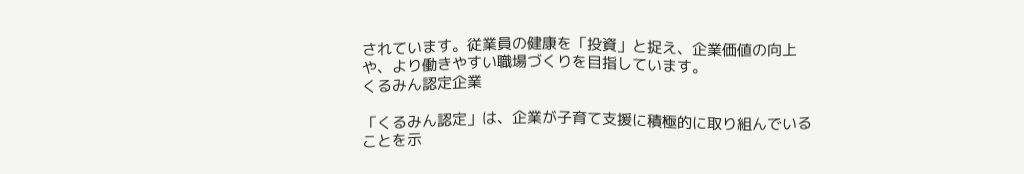されています。従業員の健康を「投資」と捉え、企業価値の向上や、より働きやすい職場づくりを目指しています。
くるみん認定企業

「くるみん認定」は、企業が子育て支援に積極的に取り組んでいることを示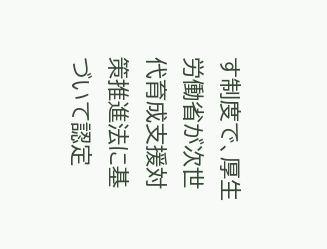す制度で、厚生労働省が次世代育成支援対策推進法に基づいて認定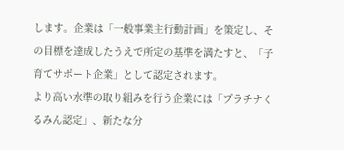します。企業は「一般事業主行動計画」を策定し、その目標を達成したうえで所定の基準を満たすと、「子育てサポート企業」として認定されます。
より高い水準の取り組みを行う企業には「プラチナくるみん認定」、新たな分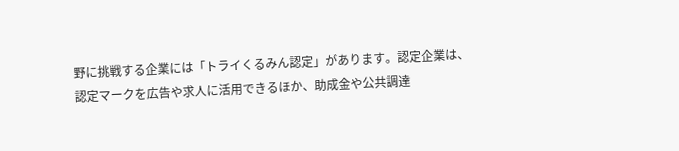野に挑戦する企業には「トライくるみん認定」があります。認定企業は、認定マークを広告や求人に活用できるほか、助成金や公共調達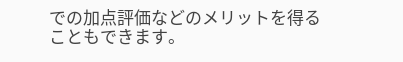での加点評価などのメリットを得ることもできます。